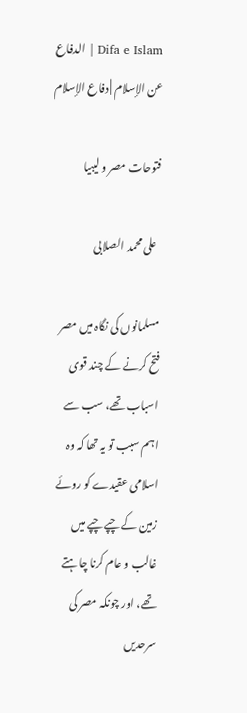Difa e Islam | الدفاع عن الإسلام | دفاع الإسلام

فتوحات مصر و لیبیا

  علی محمد الصلابی

مسلمانوں کی نگاہ میں مصر فتح کرنے کے چند قوی اسباب تھے، سب سے اہم سبب تو یہ تھا کہ وہ اسلامی عقیدے کو روئے زمین کے چپے چپے میں غالب و عام کرنا چاہتے تھے، اور چونکہ مصر کی سرحدیں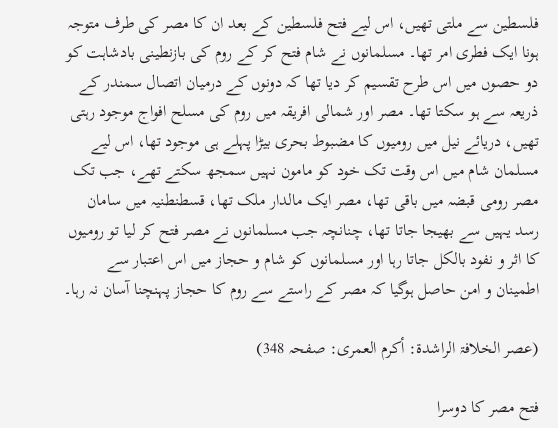فلسطین سے ملتی تھیں، اس لیے فتح فلسطین کے بعد ان کا مصر کی طرف متوجہ ہونا ایک فطری امر تھا۔ مسلمانوں نے شام فتح کر کے روم کی بازنطینی بادشاہت کو دو حصوں میں اس طرح تقسیم کر دیا تھا کہ دونوں کے درمیان اتصال سمندر کے ذریعہ سے ہو سکتا تھا۔ مصر اور شمالی افریقہ میں روم کی مسلح افواج موجود رہتی تھیں، دریائے نیل میں رومیوں کا مضبوط بحری بیڑا پہلے ہی موجود تھا، اس لیے مسلمان شام میں اس وقت تک خود کو مامون نہیں سمجھ سکتے تھے، جب تک مصر رومی قبضہ میں باقی تھا، مصر ایک مالدار ملک تھا، قسطنطنیہ میں سامان رسد یہیں سے بھیجا جاتا تھا، چنانچہ جب مسلمانوں نے مصر فتح کر لیا تو رومیوں کا اثر و نفود بالکل جاتا رہا اور مسلمانوں کو شام و حجاز میں اس اعتبار سے اطمینان و امن حاصل ہوگیا کہ مصر کے راستے سے روم کا حجاز پہنچنا آسان نہ رہا۔

(عصر الخلافۃ الراشدۃ: أکرم العمری: صفحہ 348)

فتح مصر کا دوسرا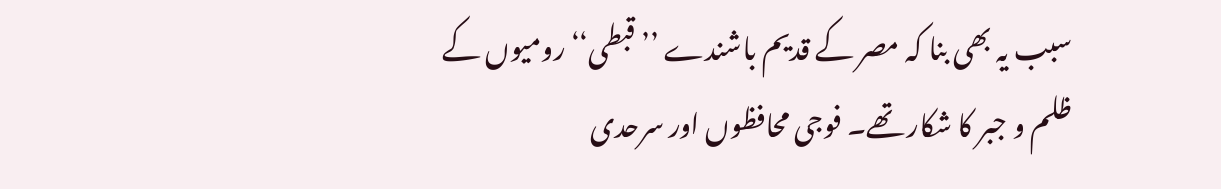سبب یہ بھی بنا کہ مصر کے قدیم باشندے ’’قبطی‘‘ رومیوں کے ظلم و جبر کا شکار تھے۔ فوجی محافظوں اور سرحدی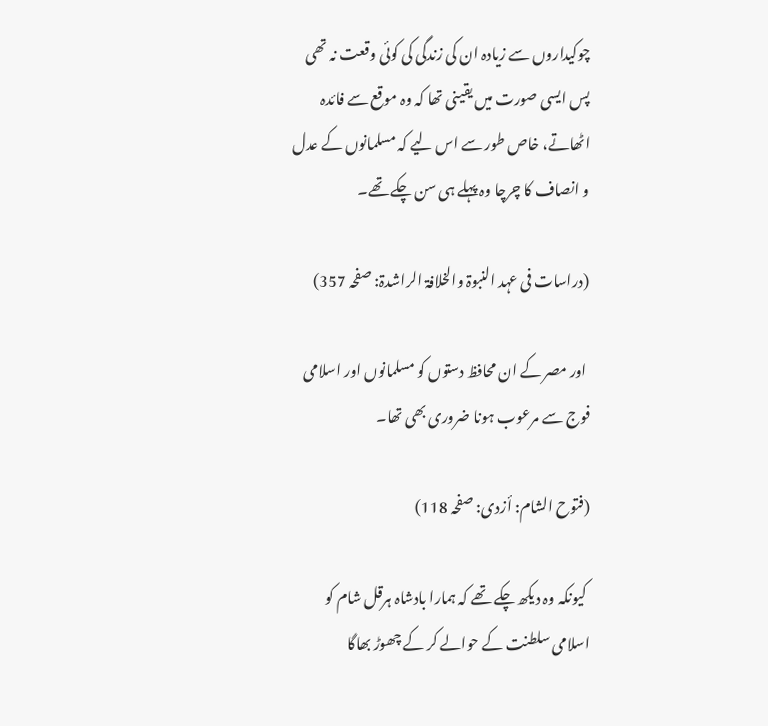چوکیداروں سے زیادہ ان کی زندگی کی کوئی وقعت نہ تھی پس ایسی صورت میں یقینی تھا کہ وہ موقع سے فائدہ اٹھاتے، خاص طور سے اس لیے کہ مسلمانوں کے عدل و انصاف کا چرچا وہ پہلے ہی سن چکے تھے۔

(دراسات فی عہد النبوۃ والخلافۃ الراشدۃ: صفحہ 357)

 اور مصر کے ان محافظ دستوں کو مسلمانوں اور اسلامی فوج سے مرعوب ہونا ضروری بھی تھا۔

(فتوح الشام: أزدی: صفحہ 118)

 کیونکہ وہ دیکھ چکے تھے کہ ہمارا بادشاہ ہرقل شام کو اسلامی سلطنت کے حوالے کر کے چھوڑ بھاگا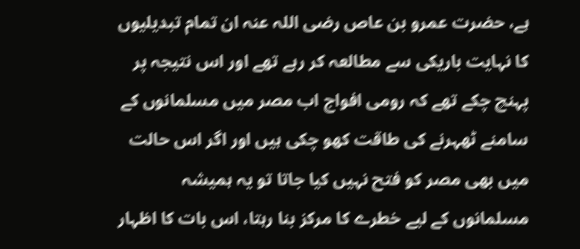ہے، حضرت عمرو بن عاص رضی اللہ عنہ ان تمام تبدیلیوں کا نہایت باریکی سے مطالعہ کر رہے تھے اور اس نتیجہ پر پہنچ چکے تھے کہ رومی افواج اب مصر میں مسلمانوں کے سامنے ٹھہرنے کی طاقت کھو چکی ہیں اور اگر اس حالت میں بھی مصر کو فتح نہیں کیا جاتا تو یہ ہمیشہ مسلمانوں کے لیے خطرے کا مرکز بنا رہتا، اس بات کا اظہار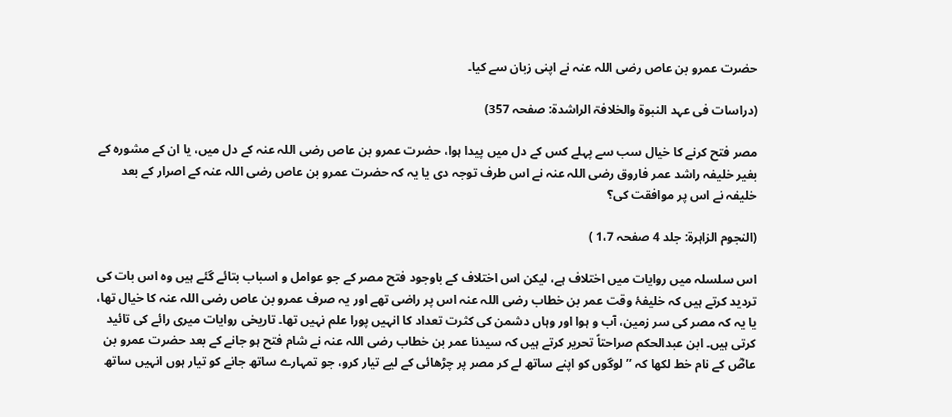حضرت عمرو بن عاص رضی اللہ عنہ نے اپنی زبان سے کیا۔

(دراسات فی عہد النبوۃ والخلافۃ الراشدۃ: صفحہ 357)

مصر فتح کرنے کا خیال سب سے پہلے کس کے دل میں پیدا ہوا، حضرت عمرو بن عاص رضی اللہ عنہ کے دل میں، یا ان کے مشورہ کے بغیر خلیفہ راشد عمر فاروق رضی اللہ عنہ نے اس طرف توجہ دی یا یہ کہ حضرت عمرو بن عاص رضی اللہ عنہ کے اصرار کے بعد خلیفہ نے اس پر موافقت کی؟

(النجوم الزاہرۃ: جلد 4 صفحہ 1،7 )

اس سلسلہ میں روایات میں اختلاف ہے، لیکن اس اختلاف کے باوجود فتح مصر کے جو عوامل و اسباب بتائے گئے ہیں وہ اس بات کی تردید کرتے ہیں کہ خلیفۂ وقت عمر بن خطاب رضی اللہ عنہ اس پر راضی تھے اور یہ صرف عمرو بن عاص رضی اللہ عنہ کا خیال تھا، یا یہ کہ مصر کی سر زمین، آب و ہوا اور وہاں دشمن کی کثرت تعداد کا انہیں پورا علم نہیں تھا۔ تاریخی روایات میری رائے کی تائید کرتی ہیں۔ ابن عبدالحکم صراحتاً تحریر کرتے ہیں کہ سیدنا عمر بن خطاب رضی اللہ عنہ نے شام فتح ہو جانے کے بعد حضرت عمرو بن عاصؓ کے نام خط لکھا کہ ’’لوگوں کو اپنے ساتھ لے کر مصر پر چڑھائی کے لیے تیار کرو، جو تمہارے ساتھ جانے کو تیار ہوں انہیں ساتھ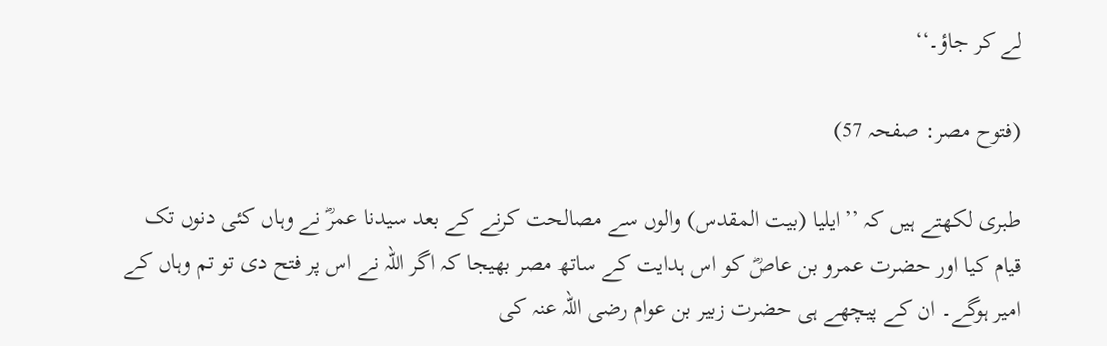لے کر جاؤ۔‘‘

(فتوح مصر: صفحہ 57)

طبری لکھتے ہیں کہ ’’ایلیا (بیت المقدس) والوں سے مصالحت کرنے کے بعد سیدنا عمرؓ نے وہاں کئی دنوں تک قیام کیا اور حضرت عمرو بن عاصؓ کو اس ہدایت کے ساتھ مصر بھیجا کہ اگر اللہ نے اس پر فتح دی تو تم وہاں کے امیر ہوگے۔ ان کے پیچھے ہی حضرت زبیر بن عوام رضی اللہ عنہ کی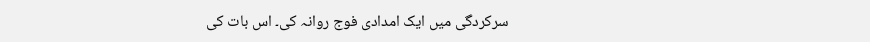سرکردگی میں ایک امدادی فوج روانہ کی۔ اس بات کی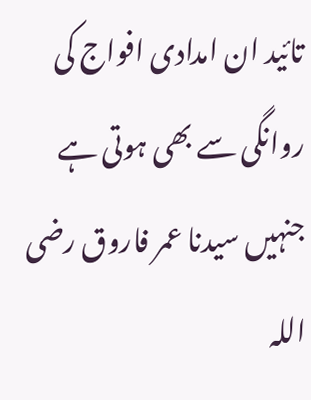تائید ان امدادی افواج کی روانگی سے بھی ہوتی ہے جنہیں سیدنا عمر فاروق رضی اللہ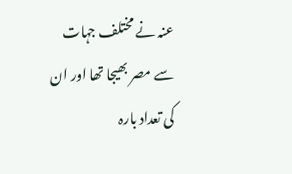عنہ نے مختلف جہات سے مصر بھیجا تھا اور ان کی تعداد بارہ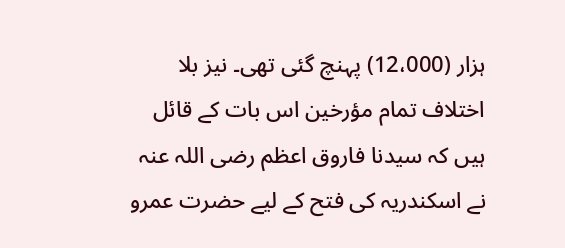ہزار (12،000) پہنچ گئی تھی۔ نیز بلا اختلاف تمام مؤرخین اس بات کے قائل ہیں کہ سیدنا فاروق اعظم رضی اللہ عنہ نے اسکندریہ کی فتح کے لیے حضرت عمرو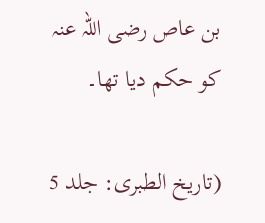بن عاص رضی اللہ عنہ کو حکم دیا تھا۔

(تاریخ الطبری: جلد 5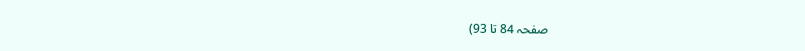صفحہ 84 تا 93)